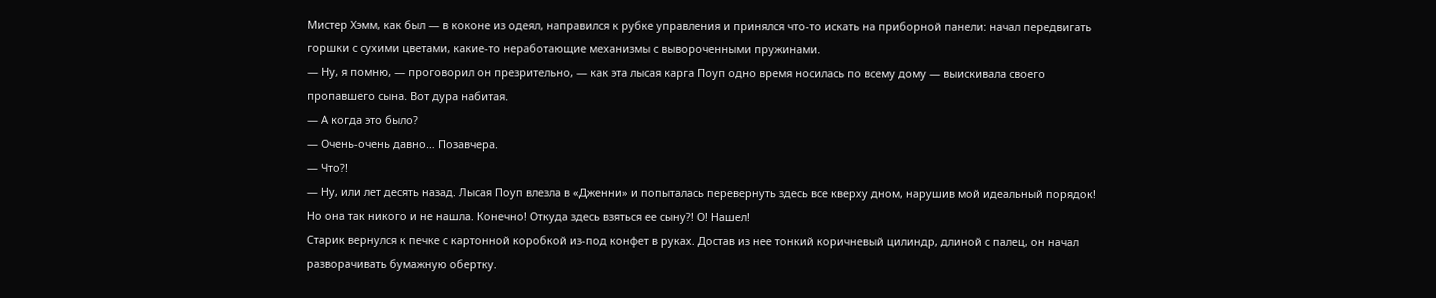Мистер Хэмм, как был — в коконе из одеял, направился к рубке управления и принялся что-то искать на приборной панели: начал передвигать горшки с сухими цветами, какие-то неработающие механизмы с вывороченными пружинами.
— Ну, я помню, — проговорил он презрительно, — как эта лысая карга Поуп одно время носилась по всему дому — выискивала своего пропавшего сына. Вот дура набитая.
— А когда это было?
— Очень-очень давно… Позавчера.
— Что?!
— Ну, или лет десять назад. Лысая Поуп влезла в «Дженни» и попыталась перевернуть здесь все кверху дном, нарушив мой идеальный порядок! Но она так никого и не нашла. Конечно! Откуда здесь взяться ее сыну?! О! Нашел!
Старик вернулся к печке с картонной коробкой из-под конфет в руках. Достав из нее тонкий коричневый цилиндр, длиной с палец, он начал разворачивать бумажную обертку.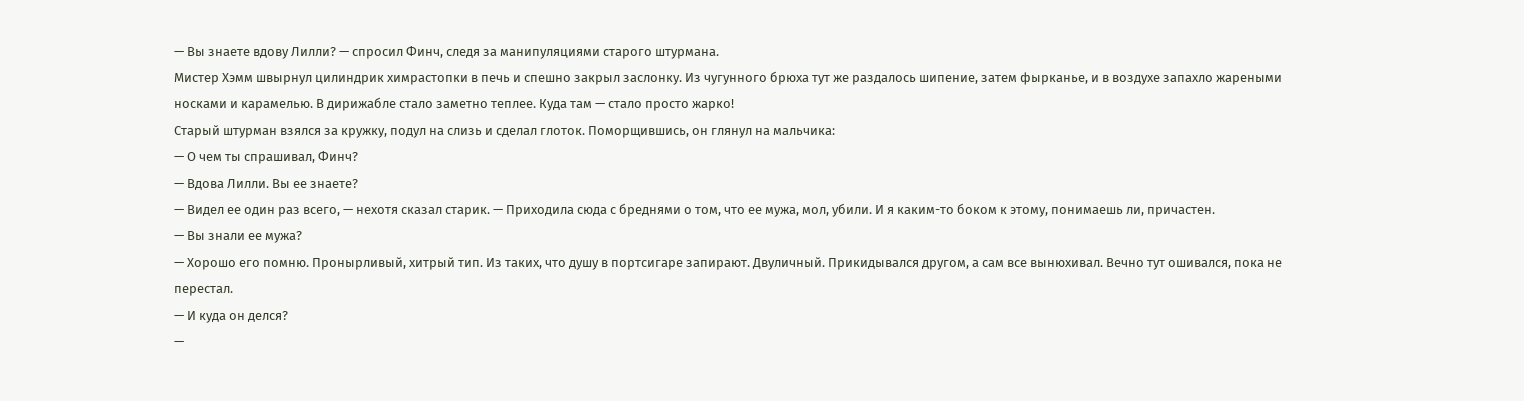— Вы знаете вдову Лилли? — спросил Финч, следя за манипуляциями старого штурмана.
Мистер Хэмм швырнул цилиндрик химрастопки в печь и спешно закрыл заслонку. Из чугунного брюха тут же раздалось шипение, затем фырканье, и в воздухе запахло жареными носками и карамелью. В дирижабле стало заметно теплее. Куда там — стало просто жарко!
Старый штурман взялся за кружку, подул на слизь и сделал глоток. Поморщившись, он глянул на мальчика:
— О чем ты спрашивал, Финч?
— Вдова Лилли. Вы ее знаете?
— Видел ее один раз всего, — нехотя сказал старик. — Приходила сюда с бреднями о том, что ее мужа, мол, убили. И я каким-то боком к этому, понимаешь ли, причастен.
— Вы знали ее мужа?
— Хорошо его помню. Пронырливый, хитрый тип. Из таких, что душу в портсигаре запирают. Двуличный. Прикидывался другом, а сам все вынюхивал. Вечно тут ошивался, пока не перестал.
— И куда он делся?
—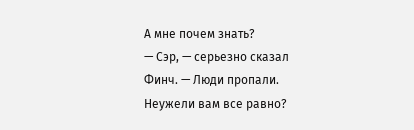А мне почем знать?
— Сэр, — серьезно сказал Финч. — Люди пропали. Неужели вам все равно?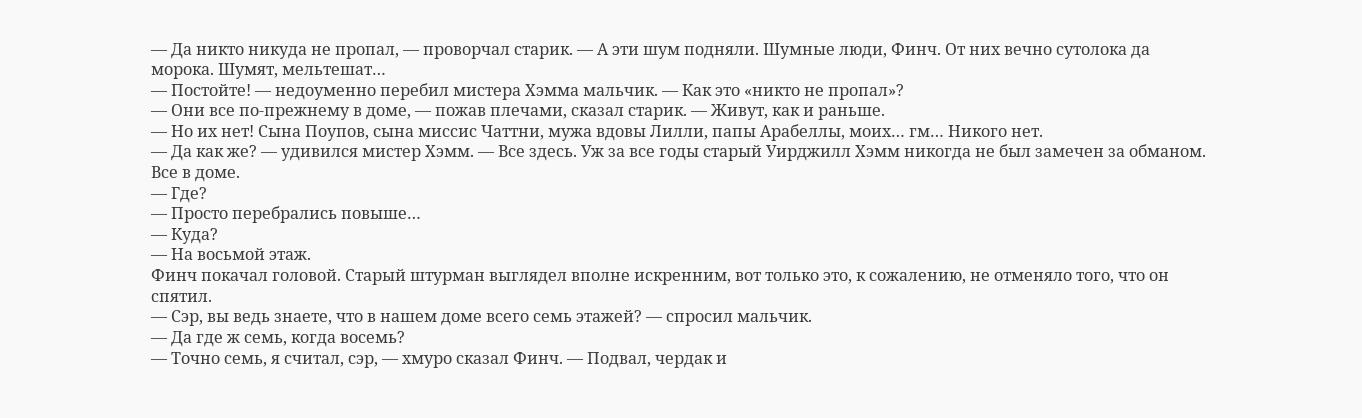— Да никто никуда не пропал, — проворчал старик. — А эти шум подняли. Шумные люди, Финч. От них вечно сутолока да морока. Шумят, мельтешат…
— Постойте! — недоуменно перебил мистера Хэмма мальчик. — Как это «никто не пропал»?
— Они все по-прежнему в доме, — пожав плечами, сказал старик. — Живут, как и раньше.
— Но их нет! Сына Поупов, сына миссис Чаттни, мужа вдовы Лилли, папы Арабеллы, моих… гм… Никого нет.
— Да как же? — удивился мистер Хэмм. — Все здесь. Уж за все годы старый Уирджилл Хэмм никогда не был замечен за обманом. Все в доме.
— Где?
— Просто перебрались повыше…
— Куда?
— На восьмой этаж.
Финч покачал головой. Старый штурман выглядел вполне искренним, вот только это, к сожалению, не отменяло того, что он спятил.
— Сэр, вы ведь знаете, что в нашем доме всего семь этажей? — спросил мальчик.
— Да где ж семь, когда восемь?
— Точно семь, я считал, сэр, — хмуро сказал Финч. — Подвал, чердак и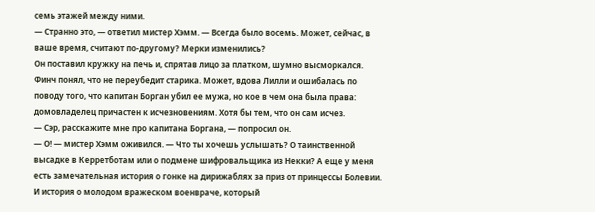семь этажей между ними.
— Странно это, — ответил мистер Хэмм. — Всегда было восемь. Может, сейчас, в ваше время, считают по-другому? Мерки изменились?
Он поставил кружку на печь и, спрятав лицо за платком, шумно высморкался.
Финч понял, что не переубедит старика. Может, вдова Лилли и ошибалась по поводу того, что капитан Борган убил ее мужа, но кое в чем она была права: домовладелец причастен к исчезновениям. Хотя бы тем, что он сам исчез.
— Сэр, расскажите мне про капитана Боргана, — попросил он.
— О! — мистер Хэмм оживился. — Что ты хочешь услышать? О таинственной высадке в Керретботам или о подмене шифровальщика из Некки? А еще у меня есть замечательная история о гонке на дирижаблях за приз от принцессы Болевии. И история о молодом вражеском военвраче, который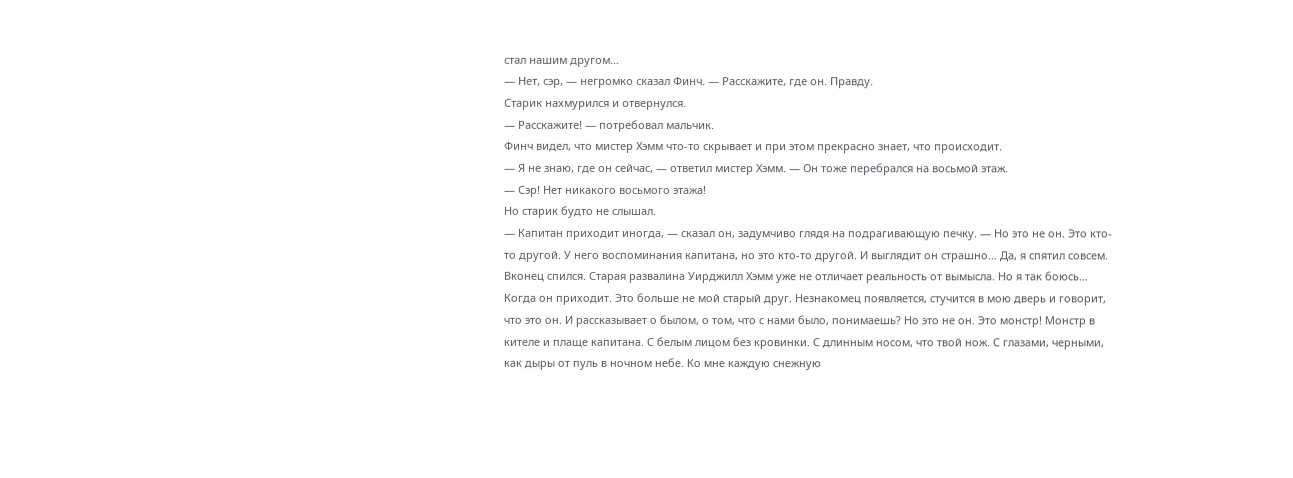стал нашим другом…
— Нет, сэр, — негромко сказал Финч. — Расскажите, где он. Правду.
Старик нахмурился и отвернулся.
— Расскажите! — потребовал мальчик.
Финч видел, что мистер Хэмм что-то скрывает и при этом прекрасно знает, что происходит.
— Я не знаю, где он сейчас, — ответил мистер Хэмм. — Он тоже перебрался на восьмой этаж.
— Сэр! Нет никакого восьмого этажа!
Но старик будто не слышал.
— Капитан приходит иногда, — сказал он, задумчиво глядя на подрагивающую печку. — Но это не он. Это кто-то другой. У него воспоминания капитана, но это кто-то другой. И выглядит он страшно… Да, я спятил совсем. Вконец спился. Старая развалина Уирджилл Хэмм уже не отличает реальность от вымысла. Но я так боюсь… Когда он приходит. Это больше не мой старый друг. Незнакомец появляется, стучится в мою дверь и говорит, что это он. И рассказывает о былом, о том, что с нами было, понимаешь? Но это не он. Это монстр! Монстр в кителе и плаще капитана. С белым лицом без кровинки. С длинным носом, что твой нож. С глазами, черными, как дыры от пуль в ночном небе. Ко мне каждую снежную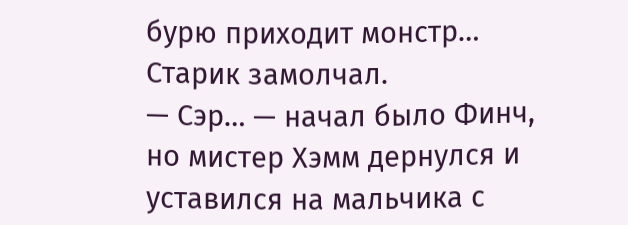бурю приходит монстр…
Старик замолчал.
— Сэр… — начал было Финч, но мистер Хэмм дернулся и уставился на мальчика с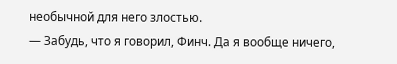необычной для него злостью.
— Забудь, что я говорил, Финч. Да я вообще ничего,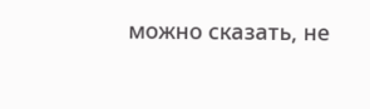можно сказать, не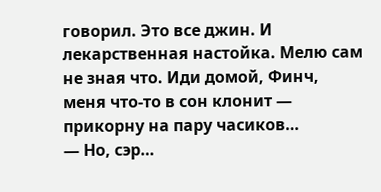говорил. Это все джин. И лекарственная настойка. Мелю сам не зная что. Иди домой, Финч, меня что-то в сон клонит — прикорну на пару часиков…
— Но, сэр…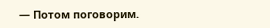— Потом поговорим.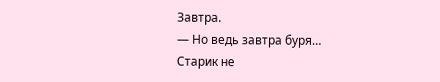Завтра.
— Но ведь завтра буря…
Старик не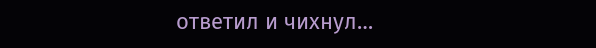ответил и чихнул…